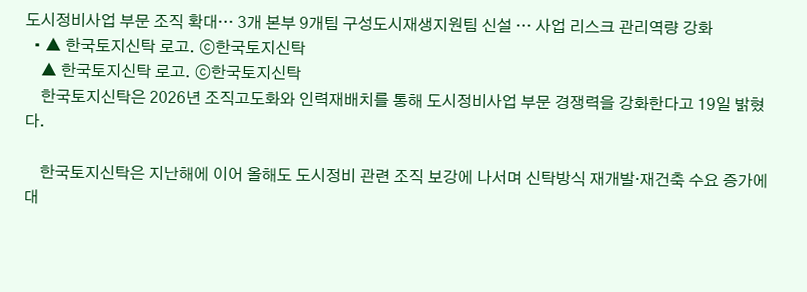도시정비사업 부문 조직 확대… 3개 본부 9개팀 구성도시재생지원팀 신설 … 사업 리스크 관리역량 강화
  • ▲ 한국토지신탁 로고. ⓒ한국토지신탁
    ▲ 한국토지신탁 로고. ⓒ한국토지신탁
    한국토지신탁은 2026년 조직고도화와 인력재배치를 통해 도시정비사업 부문 경쟁력을 강화한다고 19일 밝혔다.

    한국토지신탁은 지난해에 이어 올해도 도시정비 관련 조직 보강에 나서며 신탁방식 재개발·재건축 수요 증가에 대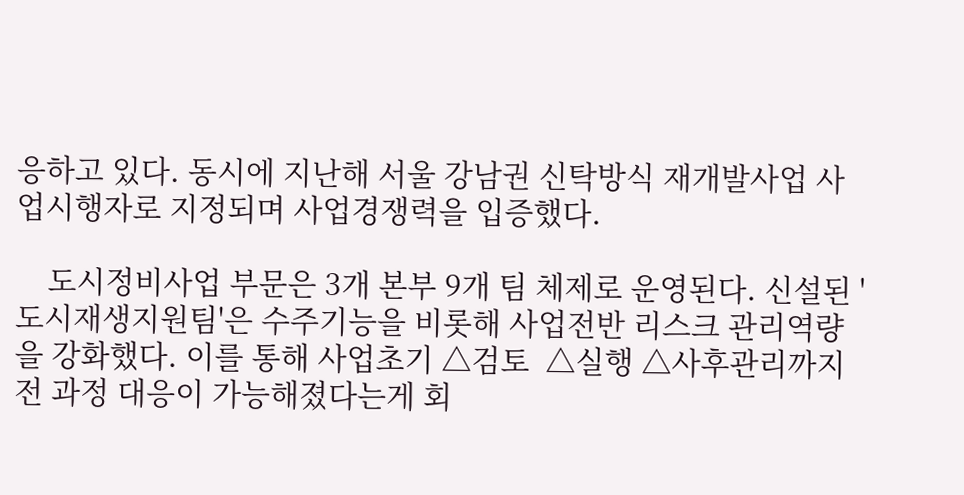응하고 있다. 동시에 지난해 서울 강남권 신탁방식 재개발사업 사업시행자로 지정되며 사업경쟁력을 입증했다.

    도시정비사업 부문은 3개 본부 9개 팀 체제로 운영된다. 신설된 '도시재생지원팀'은 수주기능을 비롯해 사업전반 리스크 관리역량을 강화했다. 이를 통해 사업초기 △검토  △실행 △사후관리까지 전 과정 대응이 가능해졌다는게 회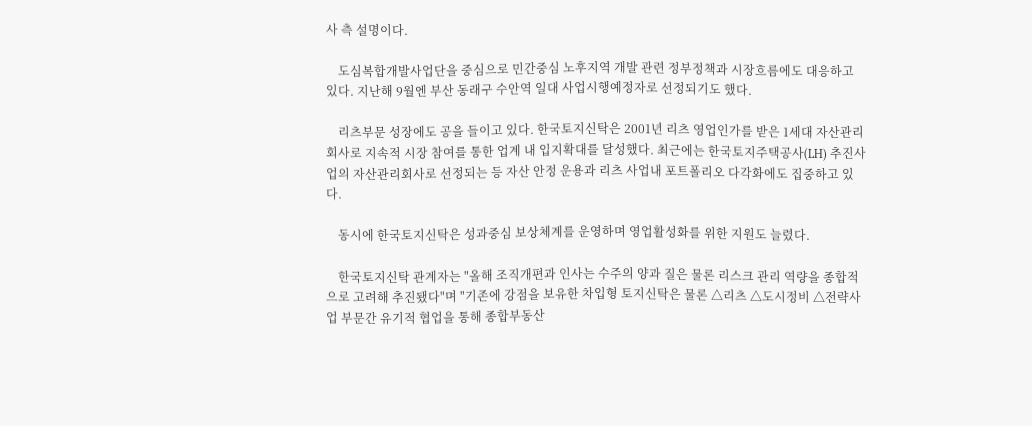사 측 설명이다.

    도심복합개발사업단을 중심으로 민간중심 노후지역 개발 관련 정부정책과 시장흐름에도 대응하고 있다. 지난해 9월엔 부산 동래구 수안역 일대 사업시행예정자로 선정되기도 했다.

    리츠부문 성장에도 공을 들이고 있다. 한국토지신탁은 2001년 리츠 영업인가를 받은 1세대 자산관리회사로 지속적 시장 참여를 통한 업계 내 입지확대를 달성했다. 최근에는 한국토지주택공사(LH) 추진사업의 자산관리회사로 선정되는 등 자산 안정 운용과 리츠 사업내 포트폴리오 다각화에도 집중하고 있다.

    동시에 한국토지신탁은 성과중심 보상체계를 운영하며 영업활성화를 위한 지원도 늘렸다.

    한국토지신탁 관계자는 "올해 조직개편과 인사는 수주의 양과 질은 물론 리스크 관리 역량을 종합적으로 고려해 추진됐다"며 "기존에 강점을 보유한 차입형 토지신탁은 물론 △리츠 △도시정비 △전략사업 부문간 유기적 협업을 통해 종합부동산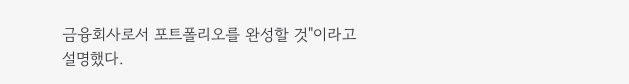금융회사로서 포트폴리오를 완성할 것"이라고 설명했다.